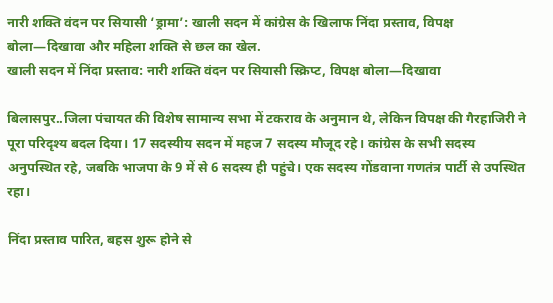नारी शक्ति वंदन पर सियासी ‘ड्रामा’: खाली सदन में कांग्रेस के खिलाफ निंदा प्रस्ताव, विपक्ष बोला—दिखावा और महिला शक्ति से छल का खेल.
खाली सदन में निंदा प्रस्ताव: नारी शक्ति वंदन पर सियासी स्क्रिप्ट, विपक्ष बोला—दिखावा

बिलासपुर..जिला पंचायत की विशेष सामान्य सभा में टकराव के अनुमान थे, लेकिन विपक्ष की गैरहाजिरी ने पूरा परिदृश्य बदल दिया। 17 सदस्यीय सदन में महज 7 सदस्य मौजूद रहे। कांग्रेस के सभी सदस्य अनुपस्थित रहे, जबकि भाजपा के 9 में से 6 सदस्य ही पहुंचे। एक सदस्य गोंडवाना गणतंत्र पार्टी से उपस्थित रहा।

निंदा प्रस्ताव पारित, बहस शुरू होने से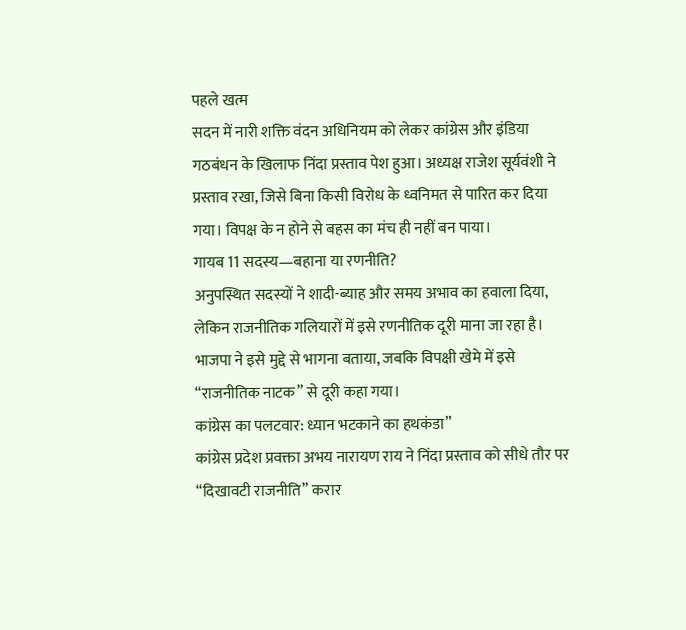पहले खत्म
सदन में नारी शक्ति वंदन अधिनियम को लेकर कांग्रेस और इंडिया गठबंधन के खिलाफ निंदा प्रस्ताव पेश हुआ। अध्यक्ष राजेश सूर्यवंशी ने प्रस्ताव रखा, जिसे बिना किसी विरोध के ध्वनिमत से पारित कर दिया गया। विपक्ष के न होने से बहस का मंच ही नहीं बन पाया।
गायब 11 सदस्य—बहाना या रणनीति?
अनुपस्थित सदस्यों ने शादी-ब्याह और समय अभाव का हवाला दिया, लेकिन राजनीतिक गलियारों में इसे रणनीतिक दूरी माना जा रहा है। भाजपा ने इसे मुद्दे से भागना बताया, जबकि विपक्षी खेमे में इसे “राजनीतिक नाटक” से दूरी कहा गया।
कांग्रेस का पलटवार: ध्यान भटकाने का हथकंडा”
कांग्रेस प्रदेश प्रवक्ता अभय नारायण राय ने निंदा प्रस्ताव को सीधे तौर पर “दिखावटी राजनीति” करार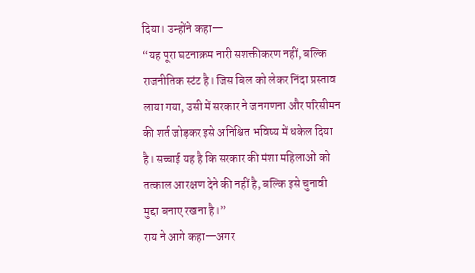दिया। उन्होंने कहा—
“यह पूरा घटनाक्रम नारी सशक्तीकरण नहीं, बल्कि राजनीतिक स्टंट है। जिस बिल को लेकर निंदा प्रस्ताव लाया गया, उसी में सरकार ने जनगणना और परिसीमन की शर्त जोड़कर इसे अनिश्चित भविष्य में धकेल दिया है। सच्चाई यह है कि सरकार की मंशा महिलाओं को तत्काल आरक्षण देने की नहीं है, बल्कि इसे चुनावी मुद्दा बनाए रखना है।”
राय ने आगे कहा—अगर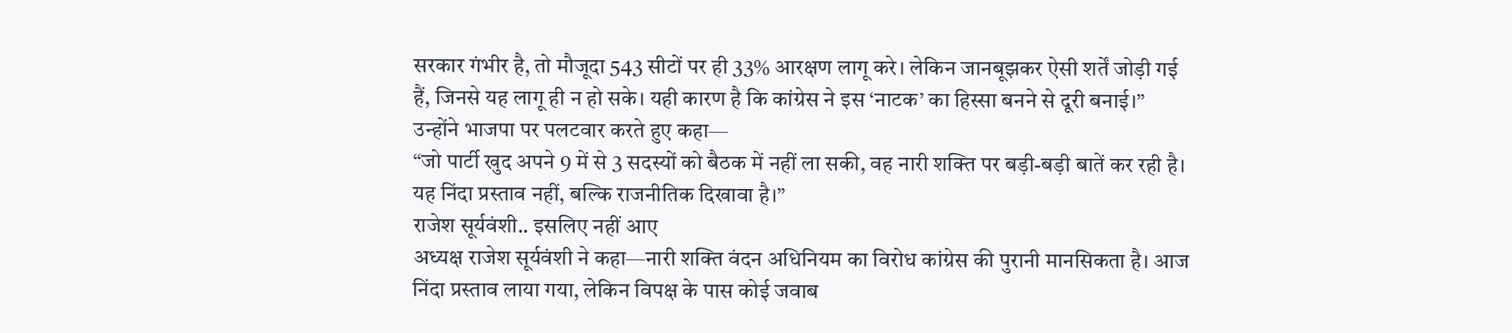सरकार गंभीर है, तो मौजूदा 543 सीटों पर ही 33% आरक्षण लागू करे। लेकिन जानबूझकर ऐसी शर्तें जोड़ी गई हैं, जिनसे यह लागू ही न हो सके। यही कारण है कि कांग्रेस ने इस ‘नाटक’ का हिस्सा बनने से दूरी बनाई।”
उन्होंने भाजपा पर पलटवार करते हुए कहा—
“जो पार्टी खुद अपने 9 में से 3 सदस्यों को बैठक में नहीं ला सकी, वह नारी शक्ति पर बड़ी-बड़ी बातें कर रही है। यह निंदा प्रस्ताव नहीं, बल्कि राजनीतिक दिखावा है।”
राजेश सूर्यवंशी.. इसलिए नहीं आए
अध्यक्ष राजेश सूर्यवंशी ने कहा—नारी शक्ति वंदन अधिनियम का विरोध कांग्रेस की पुरानी मानसिकता है। आज निंदा प्रस्ताव लाया गया, लेकिन विपक्ष के पास कोई जवाब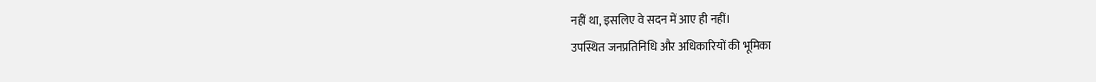नहीं था, इसलिए वे सदन में आए ही नहीं।
उपस्थित जनप्रतिनिधि और अधिकारियों की भूमिका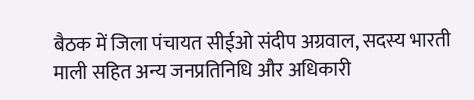बैठक में जिला पंचायत सीईओ संदीप अग्रवाल, सदस्य भारती माली सहित अन्य जनप्रतिनिधि और अधिकारी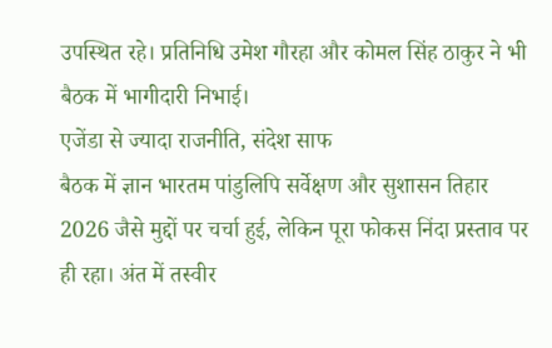उपस्थित रहे। प्रतिनिधि उमेश गौरहा और कोमल सिंह ठाकुर ने भी बैठक में भागीदारी निभाई।
एजेंडा से ज्यादा राजनीति, संदेश साफ
बैठक में ज्ञान भारतम पांडुलिपि सर्वेक्षण और सुशासन तिहार 2026 जैसे मुद्दों पर चर्चा हुई, लेकिन पूरा फोकस निंदा प्रस्ताव पर ही रहा। अंत में तस्वीर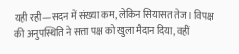यही रही—सदन में संख्या कम, लेकिन सियासत तेज। विपक्ष की अनुपस्थिति ने सत्ता पक्ष को खुला मैदान दिया, वहीं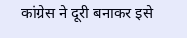कांग्रेस ने दूरी बनाकर इसे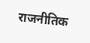राजनीतिक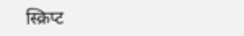स्क्रिप्ट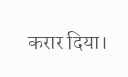करार दिया।